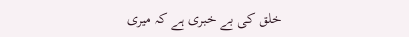خلق کی بے خبری ہے کہ میری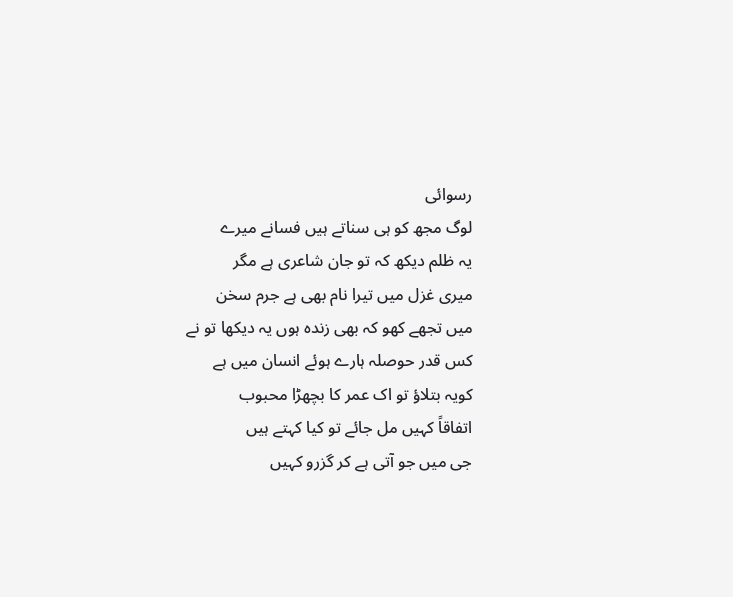رسوائی
لوگ مجھ کو ہی سناتے ہیں فسانے میرے
یہ ظلم دیکھ کہ تو جان شاعری ہے مگر
میری غزل میں تیرا نام بھی ہے جرم سخن
میں تجھے کھو کہ بھی زندہ ہوں یہ دیکھا تو نے
کس قدر حوصلہ ہارے ہوئے انسان میں ہے
کویہ بتلاؤ تو اک عمر کا بچھڑا محبوب
اتفاقاً کہیں مل جائے تو کیا کہتے ہیں
جی میں جو آتی ہے کر گزرو کہیں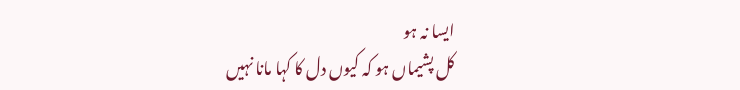ایسا نہ ہو
کل پشیماں ہو کہ کیوں دل کا کہا مانا نہیں